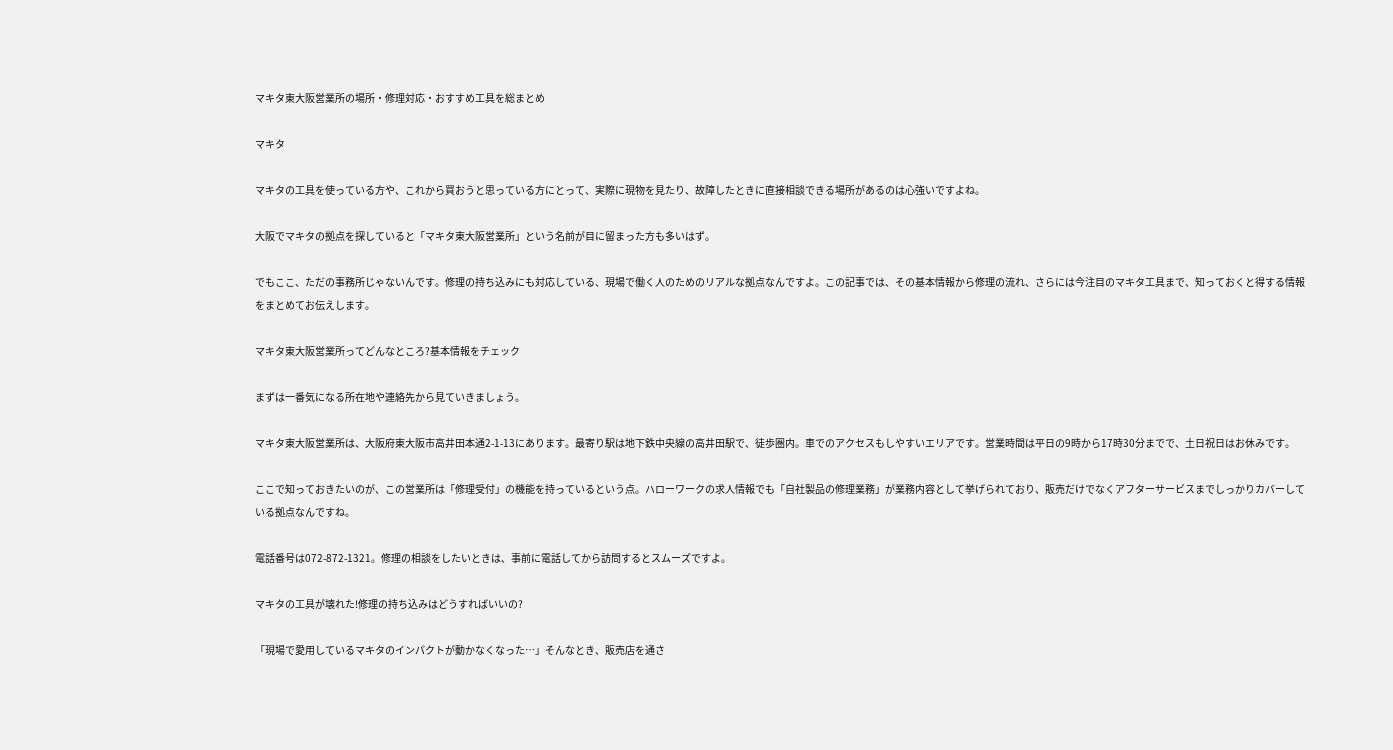マキタ東大阪営業所の場所・修理対応・おすすめ工具を総まとめ

マキタ

マキタの工具を使っている方や、これから買おうと思っている方にとって、実際に現物を見たり、故障したときに直接相談できる場所があるのは心強いですよね。

大阪でマキタの拠点を探していると「マキタ東大阪営業所」という名前が目に留まった方も多いはず。

でもここ、ただの事務所じゃないんです。修理の持ち込みにも対応している、現場で働く人のためのリアルな拠点なんですよ。この記事では、その基本情報から修理の流れ、さらには今注目のマキタ工具まで、知っておくと得する情報をまとめてお伝えします。

マキタ東大阪営業所ってどんなところ?基本情報をチェック

まずは一番気になる所在地や連絡先から見ていきましょう。

マキタ東大阪営業所は、大阪府東大阪市高井田本通2-1-13にあります。最寄り駅は地下鉄中央線の高井田駅で、徒歩圏内。車でのアクセスもしやすいエリアです。営業時間は平日の9時から17時30分までで、土日祝日はお休みです。

ここで知っておきたいのが、この営業所は「修理受付」の機能を持っているという点。ハローワークの求人情報でも「自社製品の修理業務」が業務内容として挙げられており、販売だけでなくアフターサービスまでしっかりカバーしている拠点なんですね。

電話番号は072-872-1321。修理の相談をしたいときは、事前に電話してから訪問するとスムーズですよ。

マキタの工具が壊れた!修理の持ち込みはどうすればいいの?

「現場で愛用しているマキタのインパクトが動かなくなった…」そんなとき、販売店を通さ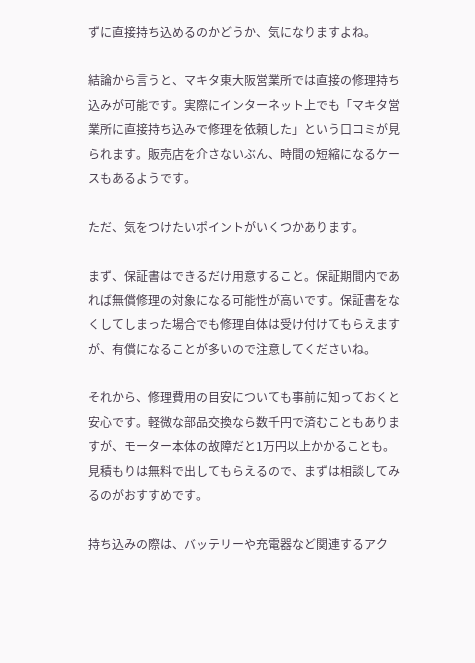ずに直接持ち込めるのかどうか、気になりますよね。

結論から言うと、マキタ東大阪営業所では直接の修理持ち込みが可能です。実際にインターネット上でも「マキタ営業所に直接持ち込みで修理を依頼した」という口コミが見られます。販売店を介さないぶん、時間の短縮になるケースもあるようです。

ただ、気をつけたいポイントがいくつかあります。

まず、保証書はできるだけ用意すること。保証期間内であれば無償修理の対象になる可能性が高いです。保証書をなくしてしまった場合でも修理自体は受け付けてもらえますが、有償になることが多いので注意してくださいね。

それから、修理費用の目安についても事前に知っておくと安心です。軽微な部品交換なら数千円で済むこともありますが、モーター本体の故障だと1万円以上かかることも。見積もりは無料で出してもらえるので、まずは相談してみるのがおすすめです。

持ち込みの際は、バッテリーや充電器など関連するアク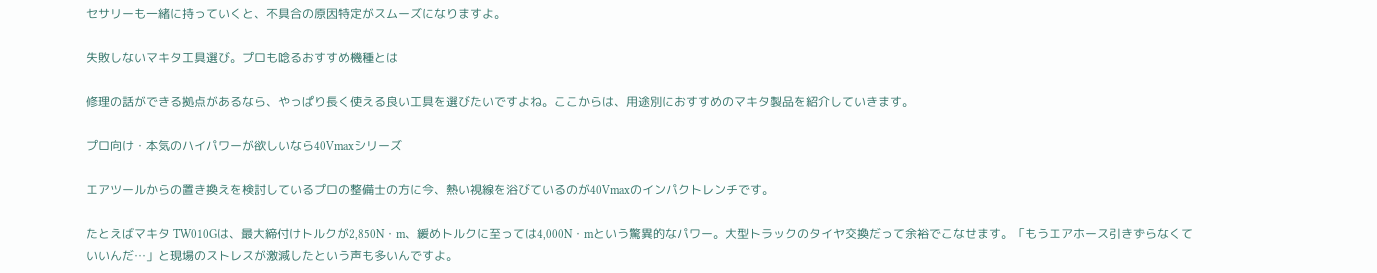セサリーも一緒に持っていくと、不具合の原因特定がスムーズになりますよ。

失敗しないマキタ工具選び。プロも唸るおすすめ機種とは

修理の話ができる拠点があるなら、やっぱり長く使える良い工具を選びたいですよね。ここからは、用途別におすすめのマキタ製品を紹介していきます。

プロ向け・本気のハイパワーが欲しいなら40Vmaxシリーズ

エアツールからの置き換えを検討しているプロの整備士の方に今、熱い視線を浴びているのが40Vmaxのインパクトレンチです。

たとえばマキタ TW010Gは、最大締付けトルクが2,850N・m、緩めトルクに至っては4,000N・mという驚異的なパワー。大型トラックのタイヤ交換だって余裕でこなせます。「もうエアホース引きずらなくていいんだ…」と現場のストレスが激減したという声も多いんですよ。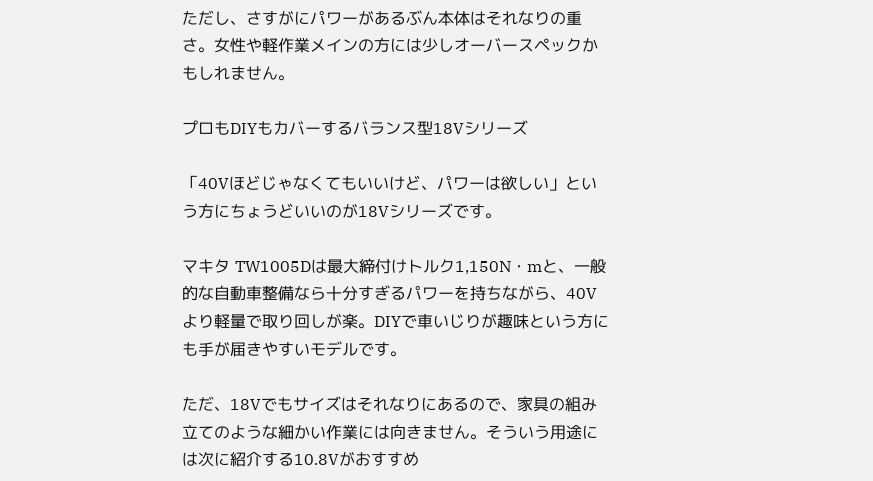ただし、さすがにパワーがあるぶん本体はそれなりの重さ。女性や軽作業メインの方には少しオーバースペックかもしれません。

プロもDIYもカバーするバランス型18Vシリーズ

「40Vほどじゃなくてもいいけど、パワーは欲しい」という方にちょうどいいのが18Vシリーズです。

マキタ TW1005Dは最大締付けトルク1,150N・mと、一般的な自動車整備なら十分すぎるパワーを持ちながら、40Vより軽量で取り回しが楽。DIYで車いじりが趣味という方にも手が届きやすいモデルです。

ただ、18Vでもサイズはそれなりにあるので、家具の組み立てのような細かい作業には向きません。そういう用途には次に紹介する10.8Vがおすすめ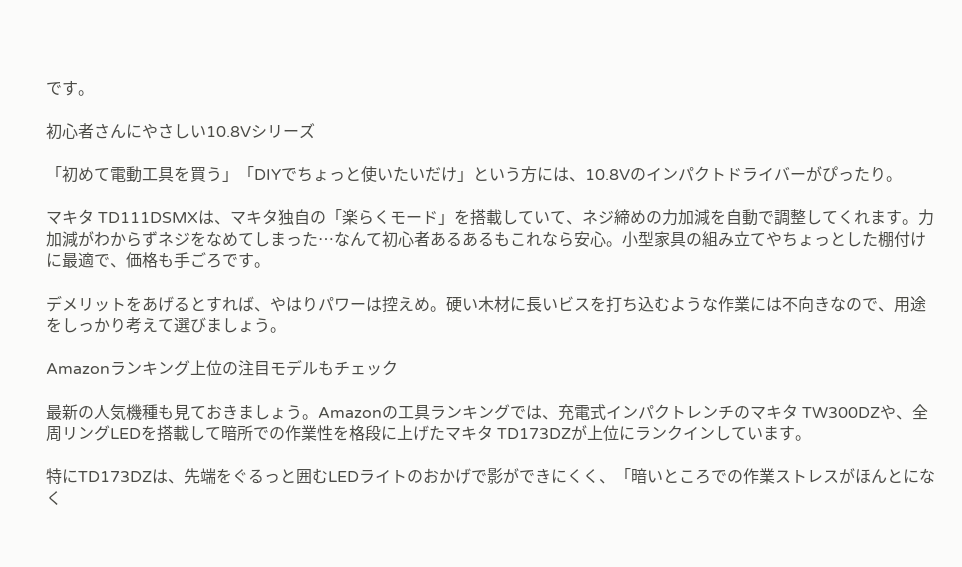です。

初心者さんにやさしい10.8Vシリーズ

「初めて電動工具を買う」「DIYでちょっと使いたいだけ」という方には、10.8Vのインパクトドライバーがぴったり。

マキタ TD111DSMXは、マキタ独自の「楽らくモード」を搭載していて、ネジ締めの力加減を自動で調整してくれます。力加減がわからずネジをなめてしまった…なんて初心者あるあるもこれなら安心。小型家具の組み立てやちょっとした棚付けに最適で、価格も手ごろです。

デメリットをあげるとすれば、やはりパワーは控えめ。硬い木材に長いビスを打ち込むような作業には不向きなので、用途をしっかり考えて選びましょう。

Amazonランキング上位の注目モデルもチェック

最新の人気機種も見ておきましょう。Amazonの工具ランキングでは、充電式インパクトレンチのマキタ TW300DZや、全周リングLEDを搭載して暗所での作業性を格段に上げたマキタ TD173DZが上位にランクインしています。

特にTD173DZは、先端をぐるっと囲むLEDライトのおかげで影ができにくく、「暗いところでの作業ストレスがほんとになく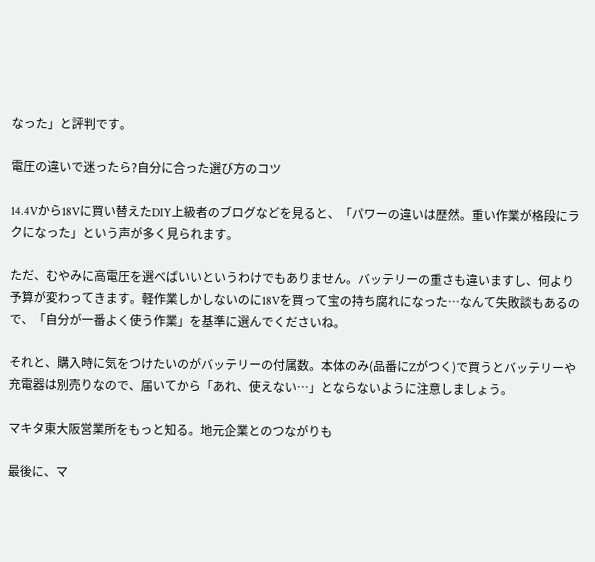なった」と評判です。

電圧の違いで迷ったら?自分に合った選び方のコツ

14.4Vから18Vに買い替えたDIY上級者のブログなどを見ると、「パワーの違いは歴然。重い作業が格段にラクになった」という声が多く見られます。

ただ、むやみに高電圧を選べばいいというわけでもありません。バッテリーの重さも違いますし、何より予算が変わってきます。軽作業しかしないのに18Vを買って宝の持ち腐れになった…なんて失敗談もあるので、「自分が一番よく使う作業」を基準に選んでくださいね。

それと、購入時に気をつけたいのがバッテリーの付属数。本体のみ(品番にZがつく)で買うとバッテリーや充電器は別売りなので、届いてから「あれ、使えない…」とならないように注意しましょう。

マキタ東大阪営業所をもっと知る。地元企業とのつながりも

最後に、マ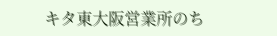キタ東大阪営業所のち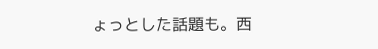ょっとした話題も。西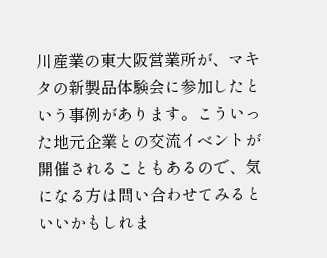川産業の東大阪営業所が、マキタの新製品体験会に参加したという事例があります。こういった地元企業との交流イベントが開催されることもあるので、気になる方は問い合わせてみるといいかもしれま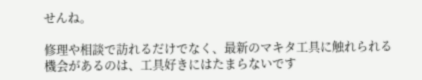せんね。

修理や相談で訪れるだけでなく、最新のマキタ工具に触れられる機会があるのは、工具好きにはたまらないです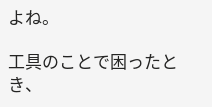よね。

工具のことで困ったとき、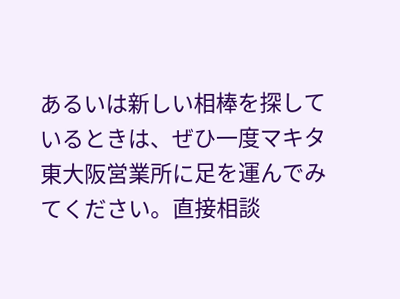あるいは新しい相棒を探しているときは、ぜひ一度マキタ東大阪営業所に足を運んでみてください。直接相談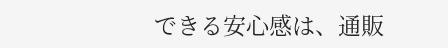できる安心感は、通販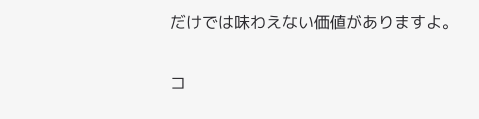だけでは味わえない価値がありますよ。

コ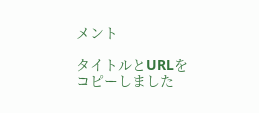メント

タイトルとURLをコピーしました